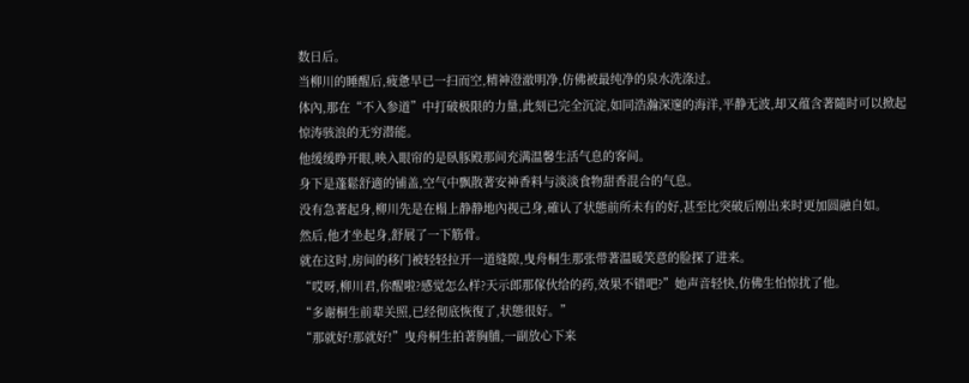数日后。
当柳川的睡醒后,疲惫早已一扫而空,精神澄澈明净,仿佛被最纯净的泉水洗涤过。
体內,那在“不入参道”中打破极限的力量,此刻已完全沉淀,如同浩瀚深邃的海洋,平静无波,却又蕴含著隨时可以掀起惊涛骇浪的无穷潜能。
他缓缓睁开眼,映入眼帘的是臥豚殿那间充满温馨生活气息的客间。
身下是蓬鬆舒適的铺盖,空气中飘散著安神香料与淡淡食物甜香混合的气息。
没有急著起身,柳川先是在榻上静静地內视己身,確认了状態前所未有的好,甚至比突破后刚出来时更加圆融自如。
然后,他才坐起身,舒展了一下筋骨。
就在这时,房间的移门被轻轻拉开一道缝隙,曳舟桐生那张带著温暖笑意的脸探了进来。
“哎呀,柳川君,你醒啦?感觉怎么样?天示郎那傢伙给的药,效果不错吧?”她声音轻快,仿佛生怕惊扰了他。
“多谢桐生前辈关照,已经彻底恢復了,状態很好。”
“那就好!那就好!”曳舟桐生拍著胸脯,一副放心下来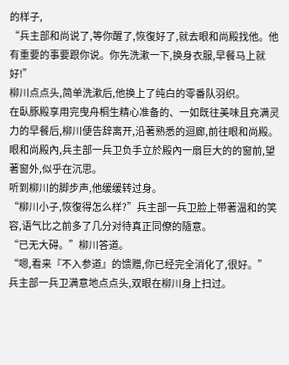的样子,
“兵主部和尚说了,等你醒了,恢復好了,就去眼和尚殿找他。他有重要的事要跟你说。你先洗漱一下,换身衣服,早餐马上就好!”
柳川点点头,简单洗漱后,他换上了纯白的零番队羽织。
在臥豚殿享用完曳舟桐生精心准备的、一如既往美味且充满灵力的早餐后,柳川便告辞离开,沿著熟悉的迴廊,前往眼和尚殿。
眼和尚殿內,兵主部一兵卫负手立於殿內一扇巨大的的窗前,望著窗外,似乎在沉思。
听到柳川的脚步声,他缓缓转过身。
“柳川小子,恢復得怎么样?”兵主部一兵卫脸上带著温和的笑容,语气比之前多了几分对待真正同僚的隨意。
“已无大碍。”柳川答道。
“嗯,看来『不入参道』的馈赠,你已经完全消化了,很好。”
兵主部一兵卫满意地点点头,双眼在柳川身上扫过。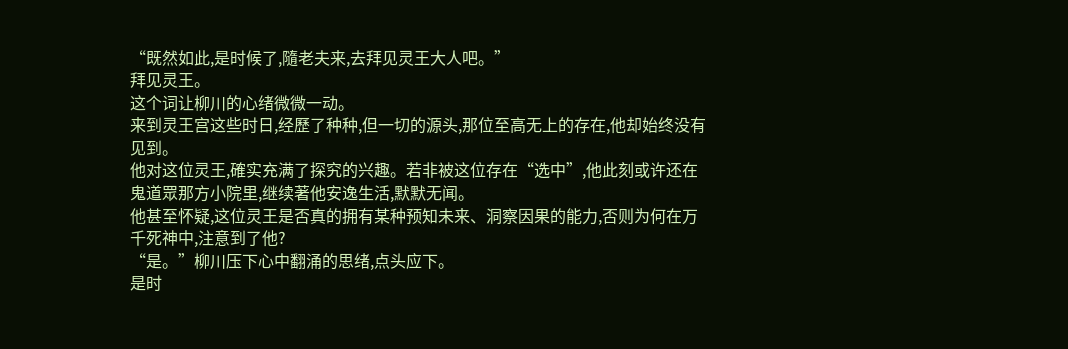“既然如此,是时候了,隨老夫来,去拜见灵王大人吧。”
拜见灵王。
这个词让柳川的心绪微微一动。
来到灵王宫这些时日,经歷了种种,但一切的源头,那位至高无上的存在,他却始终没有见到。
他对这位灵王,確实充满了探究的兴趣。若非被这位存在“选中”,他此刻或许还在鬼道眾那方小院里,继续著他安逸生活,默默无闻。
他甚至怀疑,这位灵王是否真的拥有某种预知未来、洞察因果的能力,否则为何在万千死神中,注意到了他?
“是。”柳川压下心中翻涌的思绪,点头应下。
是时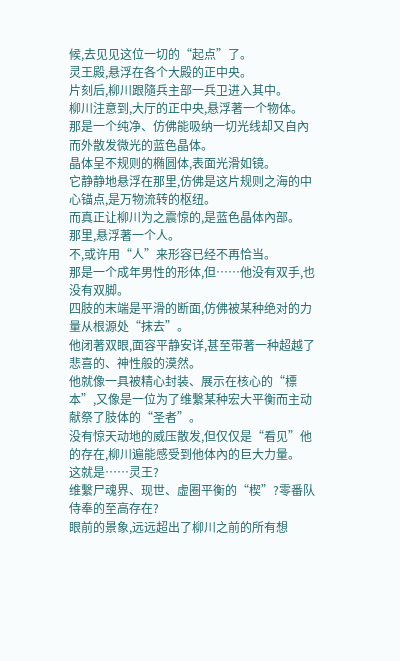候,去见见这位一切的“起点”了。
灵王殿,悬浮在各个大殿的正中央。
片刻后,柳川跟隨兵主部一兵卫进入其中。
柳川注意到,大厅的正中央,悬浮著一个物体。
那是一个纯净、仿佛能吸纳一切光线却又自內而外散发微光的蓝色晶体。
晶体呈不规则的椭圆体,表面光滑如镜。
它静静地悬浮在那里,仿佛是这片规则之海的中心锚点,是万物流转的枢纽。
而真正让柳川为之震惊的,是蓝色晶体內部。
那里,悬浮著一个人。
不,或许用“人”来形容已经不再恰当。
那是一个成年男性的形体,但……他没有双手,也没有双脚。
四肢的末端是平滑的断面,仿佛被某种绝对的力量从根源处“抹去”。
他闭著双眼,面容平静安详,甚至带著一种超越了悲喜的、神性般的漠然。
他就像一具被精心封装、展示在核心的“標本”,又像是一位为了维繫某种宏大平衡而主动献祭了肢体的“圣者”。
没有惊天动地的威压散发,但仅仅是“看见”他的存在,柳川遍能感受到他体內的巨大力量。
这就是……灵王?
维繫尸魂界、现世、虚圈平衡的“楔”?零番队侍奉的至高存在?
眼前的景象,远远超出了柳川之前的所有想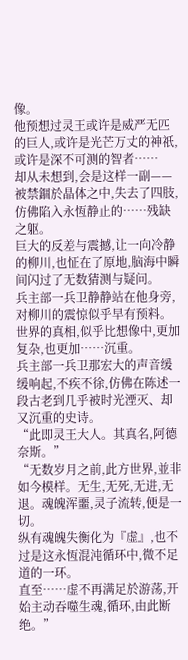像。
他预想过灵王或许是威严无匹的巨人,或许是光芒万丈的神祇,或许是深不可测的智者……
却从未想到,会是这样一副——被禁錮於晶体之中,失去了四肢,仿佛陷入永恆静止的……残缺之躯。
巨大的反差与震撼,让一向冷静的柳川,也怔在了原地,脑海中瞬间闪过了无数猜测与疑问。
兵主部一兵卫静静站在他身旁,对柳川的震惊似乎早有预料。
世界的真相,似乎比想像中,更加复杂,也更加……沉重。
兵主部一兵卫那宏大的声音缓缓响起,不疾不徐,仿佛在陈述一段古老到几乎被时光湮灭、却又沉重的史诗。
“此即灵王大人。其真名,阿德奈斯。”
“无数岁月之前,此方世界,並非如今模样。无生,无死,无进,无退。魂魄浑噩,灵子流转,便是一切。
纵有魂魄失衡化为『虚』,也不过是这永恆混沌循环中,微不足道的一环。
直至……虚不再满足於游荡,开始主动吞噬生魂,循环,由此断绝。”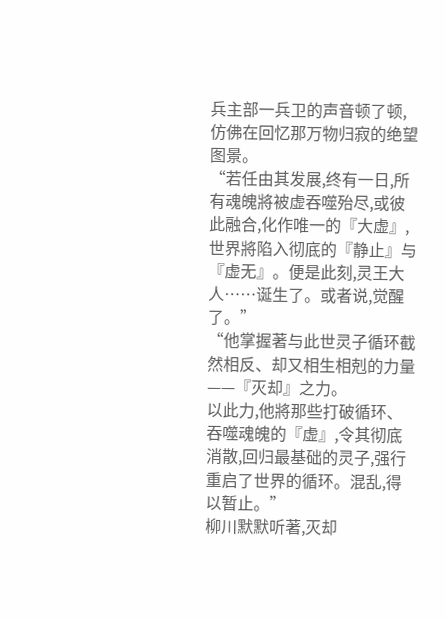兵主部一兵卫的声音顿了顿,仿佛在回忆那万物归寂的绝望图景。
“若任由其发展,终有一日,所有魂魄將被虚吞噬殆尽,或彼此融合,化作唯一的『大虚』,
世界將陷入彻底的『静止』与『虚无』。便是此刻,灵王大人……诞生了。或者说,觉醒了。”
“他掌握著与此世灵子循环截然相反、却又相生相剋的力量——『灭却』之力。
以此力,他將那些打破循环、吞噬魂魄的『虚』,令其彻底消散,回归最基础的灵子,强行重启了世界的循环。混乱,得以暂止。”
柳川默默听著,灭却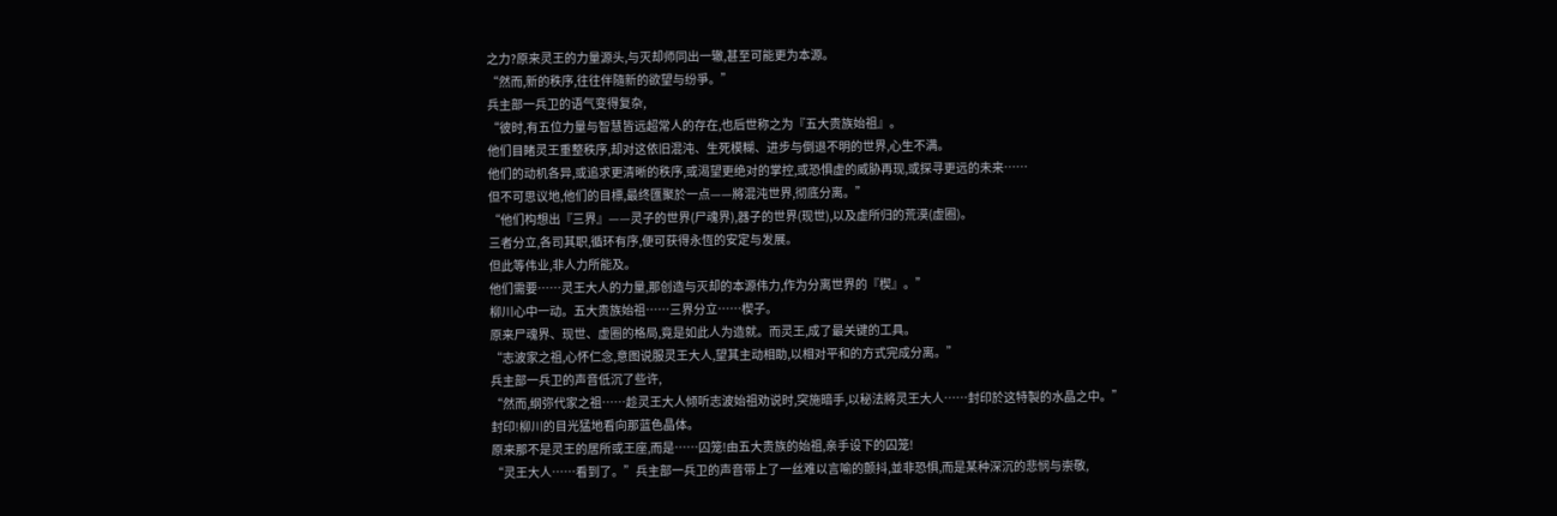之力?原来灵王的力量源头,与灭却师同出一辙,甚至可能更为本源。
“然而,新的秩序,往往伴隨新的欲望与纷爭。”
兵主部一兵卫的语气变得复杂,
“彼时,有五位力量与智慧皆远超常人的存在,也后世称之为『五大贵族始祖』。
他们目睹灵王重整秩序,却对这依旧混沌、生死模糊、进步与倒退不明的世界,心生不满。
他们的动机各异,或追求更清晰的秩序,或渴望更绝对的掌控,或恐惧虚的威胁再现,或探寻更远的未来……
但不可思议地,他们的目標,最终匯聚於一点——將混沌世界,彻底分离。”
“他们构想出『三界』——灵子的世界(尸魂界),器子的世界(现世),以及虚所归的荒漠(虚圈)。
三者分立,各司其职,循环有序,便可获得永恆的安定与发展。
但此等伟业,非人力所能及。
他们需要……灵王大人的力量,那创造与灭却的本源伟力,作为分离世界的『楔』。”
柳川心中一动。五大贵族始祖……三界分立……楔子。
原来尸魂界、现世、虚圈的格局,竟是如此人为造就。而灵王,成了最关键的工具。
“志波家之祖,心怀仁念,意图说服灵王大人,望其主动相助,以相对平和的方式完成分离。”
兵主部一兵卫的声音低沉了些许,
“然而,纲弥代家之祖……趁灵王大人倾听志波始祖劝说时,突施暗手,以秘法將灵王大人……封印於这特製的水晶之中。”
封印!柳川的目光猛地看向那蓝色晶体。
原来那不是灵王的居所或王座,而是……囚笼!由五大贵族的始祖,亲手设下的囚笼!
“灵王大人……看到了。”兵主部一兵卫的声音带上了一丝难以言喻的颤抖,並非恐惧,而是某种深沉的悲悯与崇敬,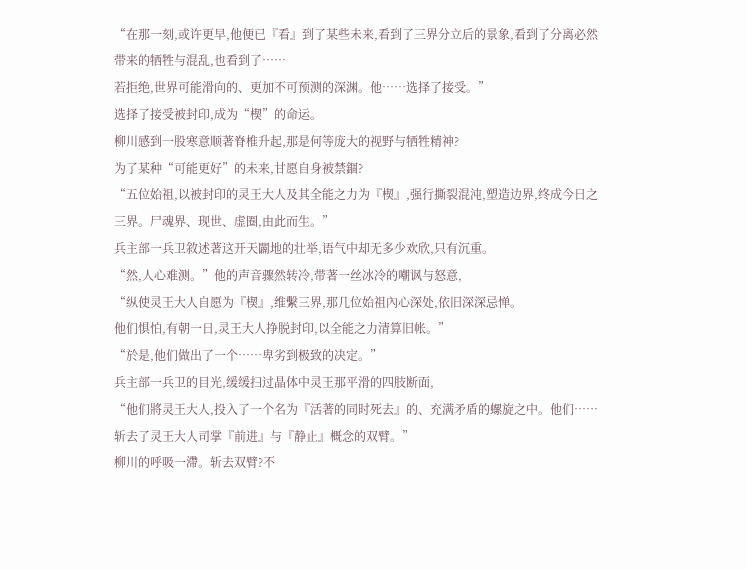“在那一刻,或许更早,他便已『看』到了某些未来,看到了三界分立后的景象,看到了分离必然带来的牺牲与混乱,也看到了……
若拒绝,世界可能滑向的、更加不可预测的深渊。他……选择了接受。”
选择了接受被封印,成为“楔”的命运。
柳川感到一股寒意顺著脊椎升起,那是何等庞大的视野与牺牲精神?
为了某种“可能更好”的未来,甘愿自身被禁錮?
“五位始祖,以被封印的灵王大人及其全能之力为『楔』,强行撕裂混沌,塑造边界,终成今日之三界。尸魂界、现世、虚圈,由此而生。”
兵主部一兵卫敘述著这开天闢地的壮举,语气中却无多少欢欣,只有沉重。
“然,人心难测。”他的声音骤然转冷,带著一丝冰冷的嘲讽与怒意,
“纵使灵王大人自愿为『楔』,维繫三界,那几位始祖內心深处,依旧深深忌惮。
他们惧怕,有朝一日,灵王大人挣脱封印,以全能之力清算旧帐。”
“於是,他们做出了一个……卑劣到极致的决定。”
兵主部一兵卫的目光,缓缓扫过晶体中灵王那平滑的四肢断面,
“他们將灵王大人,投入了一个名为『活著的同时死去』的、充满矛盾的螺旋之中。他们……斩去了灵王大人司掌『前进』与『静止』概念的双臂。”
柳川的呼吸一滯。斩去双臂?不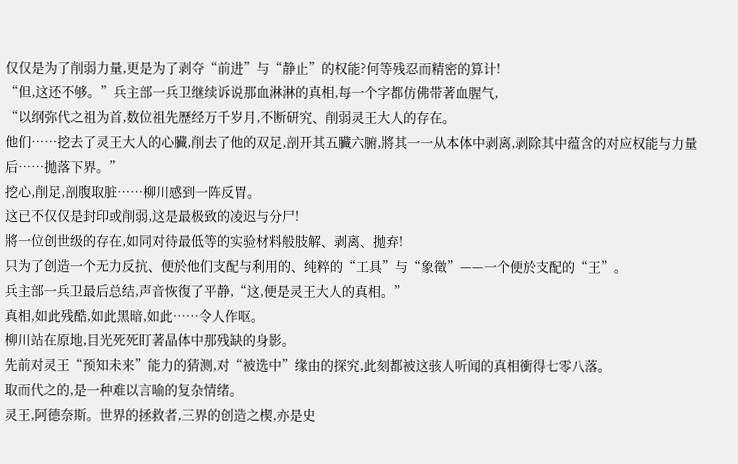仅仅是为了削弱力量,更是为了剥夺“前进”与“静止”的权能?何等残忍而精密的算计!
“但,这还不够。”兵主部一兵卫继续诉说那血淋淋的真相,每一个字都仿佛带著血腥气,
“以纲弥代之祖为首,数位祖先歷经万千岁月,不断研究、削弱灵王大人的存在。
他们……挖去了灵王大人的心臟,削去了他的双足,剖开其五臟六腑,將其一一从本体中剥离,剥除其中蕴含的对应权能与力量后……拋落下界。”
挖心,削足,剖腹取脏……柳川感到一阵反胃。
这已不仅仅是封印或削弱,这是最极致的凌迟与分尸!
將一位创世级的存在,如同对待最低等的实验材料般肢解、剥离、拋弃!
只为了创造一个无力反抗、便於他们支配与利用的、纯粹的“工具”与“象徵”——一个便於支配的“王”。
兵主部一兵卫最后总结,声音恢復了平静,“这,便是灵王大人的真相。”
真相,如此残酷,如此黑暗,如此……令人作呕。
柳川站在原地,目光死死盯著晶体中那残缺的身影。
先前对灵王“预知未来”能力的猜测,对“被选中”缘由的探究,此刻都被这骇人听闻的真相衝得七零八落。
取而代之的,是一种难以言喻的复杂情绪。
灵王,阿德奈斯。世界的拯救者,三界的创造之楔,亦是史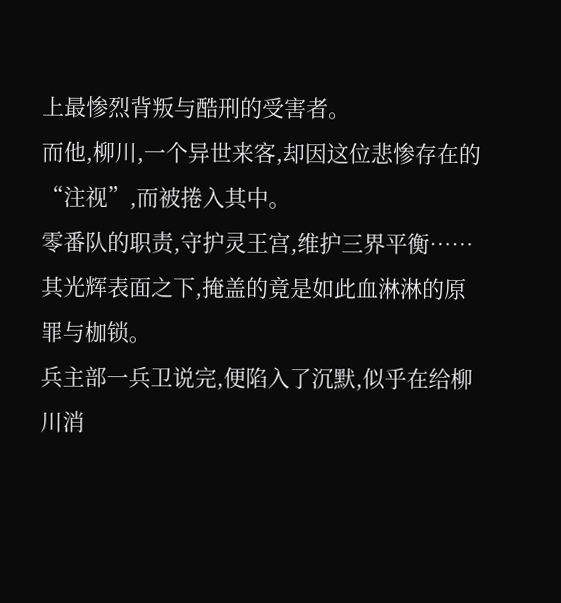上最惨烈背叛与酷刑的受害者。
而他,柳川,一个异世来客,却因这位悲惨存在的“注视”,而被捲入其中。
零番队的职责,守护灵王宫,维护三界平衡……其光辉表面之下,掩盖的竟是如此血淋淋的原罪与枷锁。
兵主部一兵卫说完,便陷入了沉默,似乎在给柳川消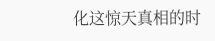化这惊天真相的时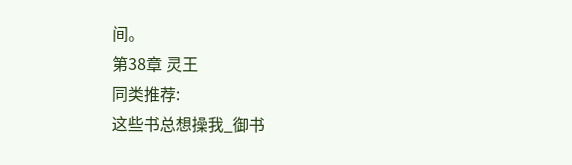间。
第38章 灵王
同类推荐:
这些书总想操我_御书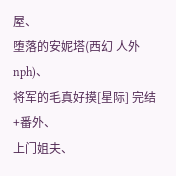屋、
堕落的安妮塔(西幻 人外 nph)、
将军的毛真好摸[星际] 完结+番外、
上门姐夫、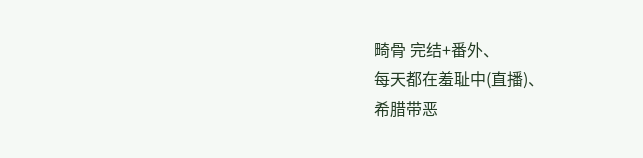畸骨 完结+番外、
每天都在羞耻中(直播)、
希腊带恶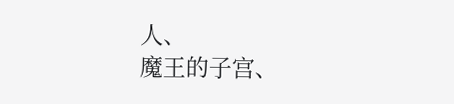人、
魔王的子宫、